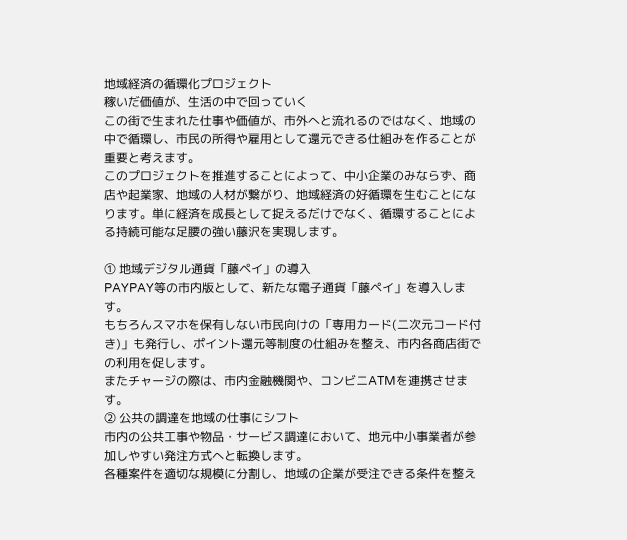地域経済の循環化プロジェクト
稼いだ価値が、生活の中で回っていく
この街で生まれた仕事や価値が、市外へと流れるのではなく、地域の中で循環し、市民の所得や雇用として還元できる仕組みを作ることが重要と考えます。
このプロジェクトを推進することによって、中小企業のみならず、商店や起業家、地域の人材が繋がり、地域経済の好循環を生むことになります。単に経済を成長として捉えるだけでなく、循環することによる持続可能な足腰の強い藤沢を実現します。

① 地域デジタル通貨「藤ペイ」の導入
PAYPAY等の市内版として、新たな電子通貨「藤ペイ」を導入します。
もちろんスマホを保有しない市民向けの「専用カード(二次元コード付き)」も発行し、ポイント還元等制度の仕組みを整え、市内各商店街での利用を促します。
またチャージの際は、市内金融機関や、コンビニATMを連携させます。
② 公共の調達を地域の仕事にシフト
市内の公共工事や物品・サービス調達において、地元中小事業者が参加しやすい発注方式へと転換します。
各種案件を適切な規模に分割し、地域の企業が受注できる条件を整え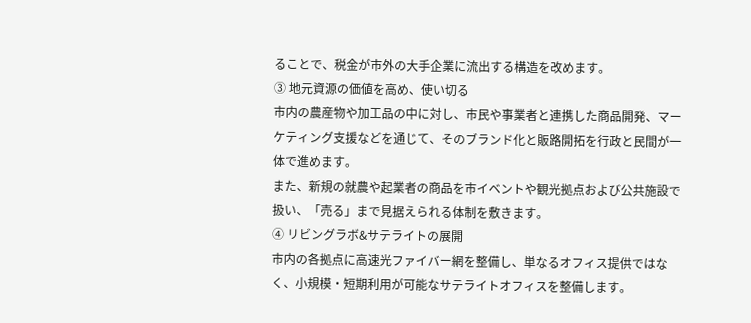ることで、税金が市外の大手企業に流出する構造を改めます。
③ 地元資源の価値を高め、使い切る
市内の農産物や加工品の中に対し、市民や事業者と連携した商品開発、マーケティング支援などを通じて、そのブランド化と販路開拓を行政と民間が一体で進めます。
また、新規の就農や起業者の商品を市イベントや観光拠点および公共施設で扱い、「売る」まで見据えられる体制を敷きます。
④ リビングラボ&サテライトの展開
市内の各拠点に高速光ファイバー網を整備し、単なるオフィス提供ではなく、小規模・短期利用が可能なサテライトオフィスを整備します。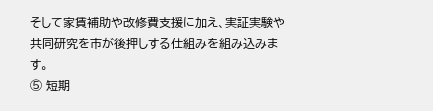そして家賃補助や改修費支援に加え、実証実験や共同研究を市が後押しする仕組みを組み込みます。
⑤ 短期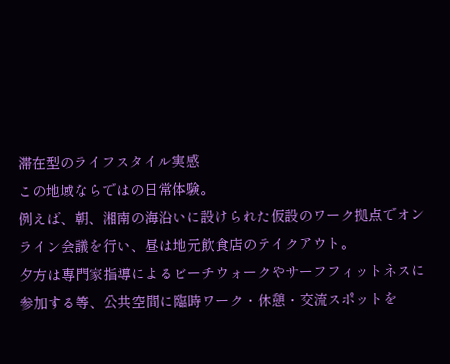滞在型のライフスタイル実感
この地域ならではの日常体験。
例えば、朝、湘南の海沿いに設けられた仮設のワーク拠点でオンライン会議を行い、昼は地元飲食店のテイクアウト。
夕方は専門家指導によるビーチウォークやサーフフィットネスに参加する等、公共空間に臨時ワーク・休憩・交流スポットを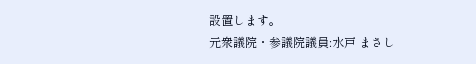設置します。
元衆議院・参議院議員:水戸 まさし